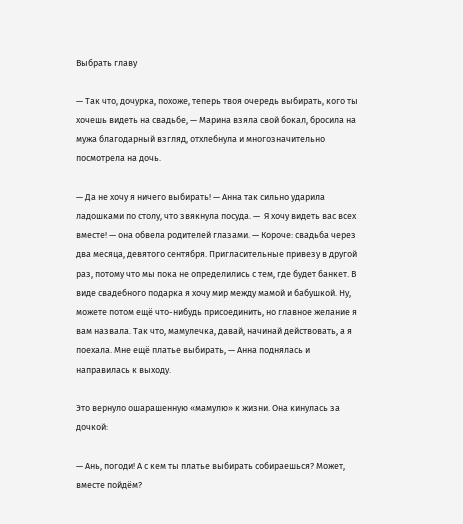Выбрать главу

— Так что, дочурка, похоже, теперь твоя очередь выбирать, кого ты хочешь видеть на свадьбе, — Марина взяла свой бокал, бросила на мужа благодарный взгляд, отхлебнула и многозначительно посмотрела на дочь.

— Да не хочу я ничего выбирать! — Анна так сильно ударила ладошками по столу, что звякнула посуда. —  Я хочу видеть вас всех вместе! — она обвела родителей глазами. — Короче: свадьба через два месяца, девятого сентября. Пригласительные привезу в другой раз, потому что мы пока не определились с тем, где будет банкет. В виде свадебного подарка я хочу мир между мамой и бабушкой. Ну, можете потом ещё что-нибудь присоединить, но главное желание я вам назвала. Так что, мамулечка, давай, начинай действовать, а я поехала. Мне ещё платье выбирать, — Анна поднялась и направилась к выходу.

Это вернуло ошарашенную «мамулю» к жизни. Она кинулась за дочкой:

— Ань, погоди! А с кем ты платье выбирать собираешься? Может, вместе пойдём?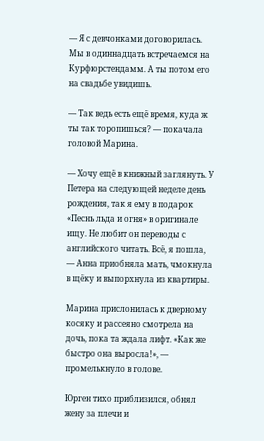— Я с девчонками договорилась. Мы в одиннадцать встречаемся на Курфюрстендамм. А ты потом его на свадьбе увидишь.

— Так ведь есть ещё время, куда ж ты так торопишься? — покачала головой Марина.

— Хочу ещё в книжный заглянуть. У Петера на следующей неделе день рождения, так я ему в подарок «Песнь льда и огня» в оригинале ищу. Не любит он переводы с английского читать. Всё, я пошла, — Анна приобняла мать, чмокнула в щёку и выпорхнула из квартиры.

Марина прислонилась к дверному косяку и рассеяно смотрела на дочь, пока та ждала лифт. «Как же быстро она выросла!», — промелькнуло в голове.

Юрген тихо приблизился, обнял жену за плечи и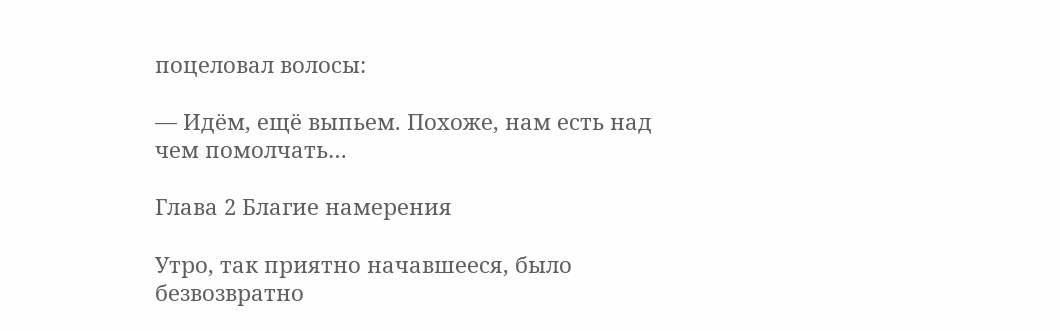поцеловал волосы:

— Идём, ещё выпьем. Похоже, нам есть над чем помолчать…

Глава 2 Благие намерения

Утро, так приятно начавшееся, было безвозвратно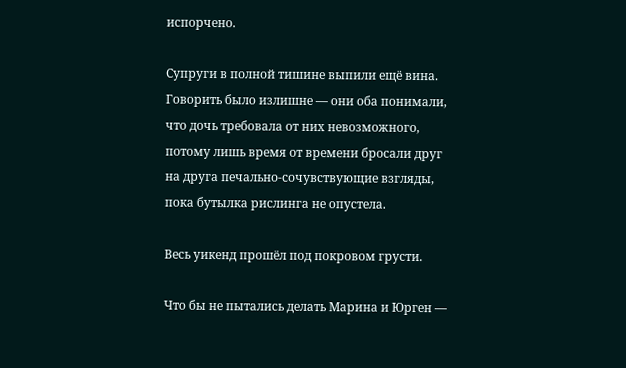испорчено.

Супруги в полной тишине выпили ещё вина. Говорить было излишне — они оба понимали, что дочь требовала от них невозможного, потому лишь время от времени бросали друг на друга печально-сочувствующие взгляды, пока бутылка рислинга не опустела.

Весь уикенд прошёл под покровом грусти.

Что бы не пытались делать Марина и Юрген —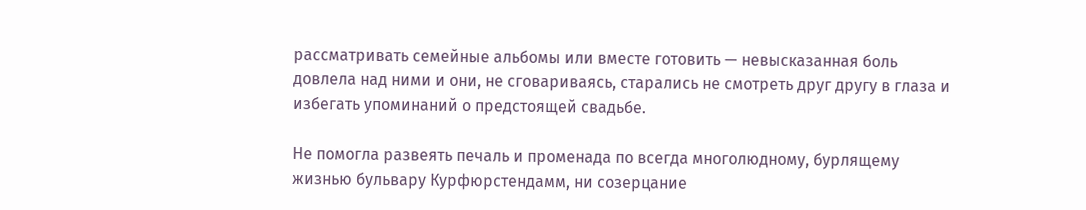рассматривать семейные альбомы или вместе готовить — невысказанная боль довлела над ними и они, не сговариваясь, старались не смотреть друг другу в глаза и избегать упоминаний о предстоящей свадьбе.

Не помогла развеять печаль и променада по всегда многолюдному, бурлящему жизнью бульвару Курфюрстендамм, ни созерцание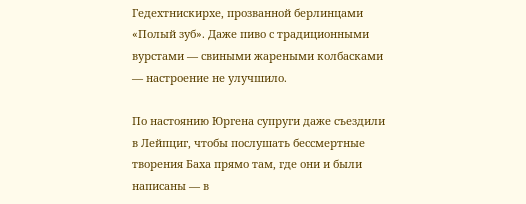Гедехтнискирхе, прозванной берлинцами «Полый зуб». Даже пиво с традиционными вурстами — свиными жареными колбасками — настроение не улучшило.

По настоянию Юргена супруги даже съездили в Лейпциг, чтобы послушать бессмертные творения Баха прямо там, где они и были написаны — в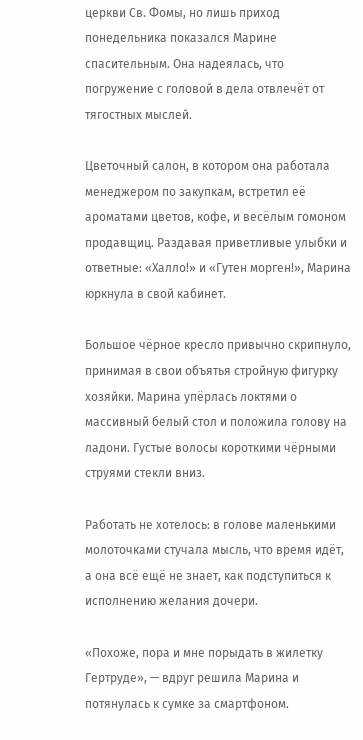церкви Св. Фомы, но лишь приход понедельника показался Марине спасительным. Она надеялась, что погружение с головой в дела отвлечёт от тягостных мыслей.

Цветочный салон, в котором она работала менеджером по закупкам, встретил её ароматами цветов, кофе, и весёлым гомоном продавщиц. Раздавая приветливые улыбки и ответные: «Халло!» и «Гутен морген!», Марина юркнула в свой кабинет.

Большое чёрное кресло привычно скрипнуло, принимая в свои объятья стройную фигурку хозяйки. Марина упёрлась локтями о массивный белый стол и положила голову на ладони. Густые волосы короткими чёрными струями стекли вниз.

Работать не хотелось: в голове маленькими молоточками стучала мысль, что время идёт, а она всё ещё не знает, как подступиться к исполнению желания дочери.

«Похоже, пора и мне порыдать в жилетку Гертруде», — вдруг решила Марина и потянулась к сумке за смартфоном.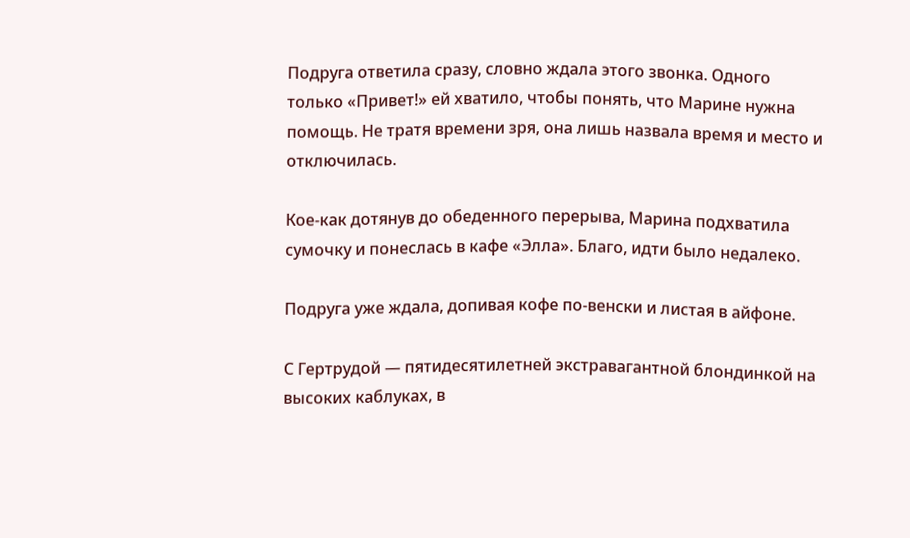Подруга ответила сразу, словно ждала этого звонка. Одного только «Привет!» ей хватило, чтобы понять, что Марине нужна помощь. Не тратя времени зря, она лишь назвала время и место и отключилась.

Кое-как дотянув до обеденного перерыва, Марина подхватила сумочку и понеслась в кафе «Элла». Благо, идти было недалеко.

Подруга уже ждала, допивая кофе по-венски и листая в айфоне.

С Гертрудой — пятидесятилетней экстравагантной блондинкой на высоких каблуках, в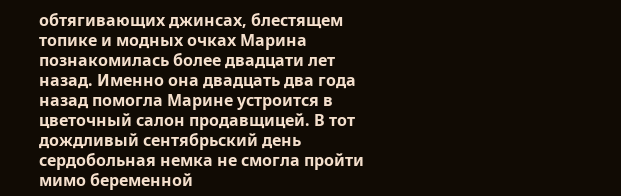обтягивающих джинсах, блестящем топике и модных очках Марина познакомилась более двадцати лет назад. Именно она двадцать два года назад помогла Марине устроится в цветочный салон продавщицей. В тот дождливый сентябрьский день сердобольная немка не смогла пройти мимо беременной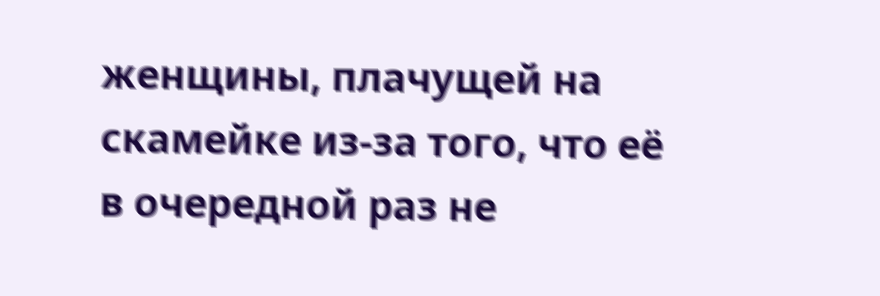женщины, плачущей на скамейке из-за того, что её в очередной раз не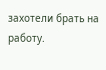захотели брать на работу.